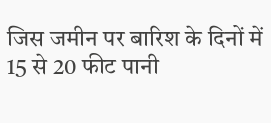जिस जमीन पर बारिश के दिनों में 15 से 20 फीट पानी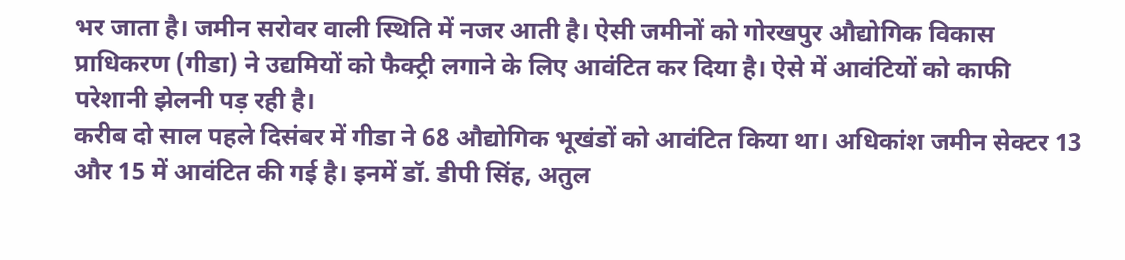भर जाता है। जमीन सरोवर वाली स्थिति में नजर आती है। ऐसी जमीनों को गोरखपुर औद्योगिक विकास प्राधिकरण (गीडा) ने उद्यमियों को फैक्ट्री लगाने के लिए आवंटित कर दिया है। ऐसे में आवंटियों को काफी परेशानी झेलनी पड़ रही है।
करीब दो साल पहले दिसंबर में गीडा ने 68 औद्योगिक भूखंडों को आवंटित किया था। अधिकांश जमीन सेक्टर 13 और 15 में आवंटित की गई है। इनमें डॉ. डीपी सिंह, अतुल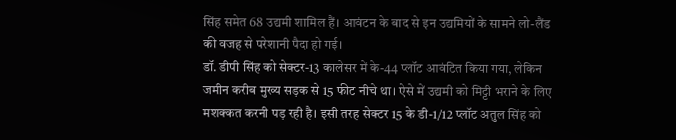सिंह समेत 68 उद्यमी शामिल हैं। आवंटन के बाद से इन उद्यमियों के सामने लो-लैंड की वजह से परेशानी पैदा हो गई।
डॉ. डीपी सिंह को सेक्टर-13 कालेसर में के-44 प्लॉट आवंटित किया गया, लेकिन जमीन करीब मुख्य सड़क से 15 फीट नीचे था। ऐसे में उद्यमी को मिट्टी भराने के लिए मशक्कत करनी पड़ रही है। इसी तरह सेक्टर 15 के डी-1/12 प्लॉट अतुल सिंह को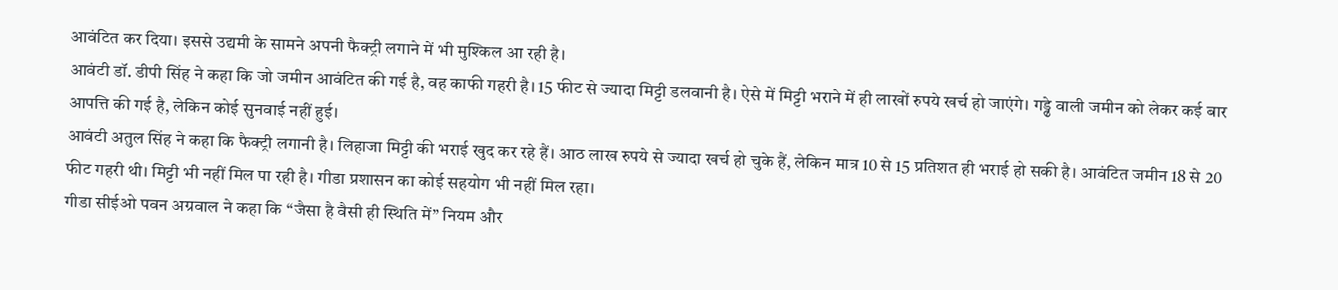आवंटित कर दिया। इससे उद्यमी के सामने अपनी फैक्ट्री लगाने में भी मुश्किल आ रही है।
आवंटी डॉ. डीपी सिंह ने कहा कि जो जमीन आवंटित की गई है, वह काफी गहरी है। 15 फीट से ज्यादा मिट्टी डलवानी है। ऐसे में मिट्टी भराने में ही लाखों रुपये खर्च हो जाएंगे। गड्ढे वाली जमीन को लेकर कई बार आपत्ति की गई है, लेकिन कोई सुनवाई नहीं हुई।
आवंटी अतुल सिंह ने कहा कि फैक्ट्री लगानी है। लिहाजा मिट्टी की भराई खुद कर रहे हैं। आठ लाख रुपये से ज्यादा खर्च हो चुके हैं, लेकिन मात्र 10 से 15 प्रतिशत ही भराई हो सकी है। आवंटित जमीन 18 से 20 फीट गहरी थी। मिट्टी भी नहीं मिल पा रही है। गीडा प्रशासन का कोई सहयोग भी नहीं मिल रहा।
गीडा सीईओ पवन अग्रवाल ने कहा कि ‘‘जैसा है वैसी ही स्थिति में’’ नियम और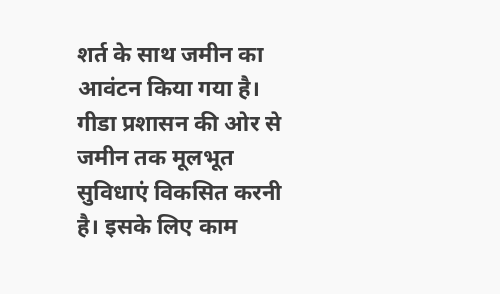शर्त के साथ जमीन का आवंटन किया गया है। गीडा प्रशासन की ओर से जमीन तक मूलभूत सुविधाएं विकसित करनी है। इसके लिए काम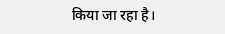किया जा रहा है।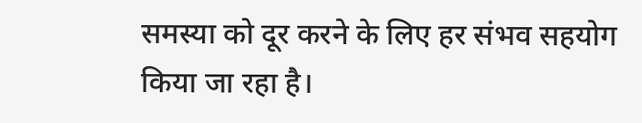समस्या को दूर करने के लिए हर संभव सहयोग किया जा रहा है।